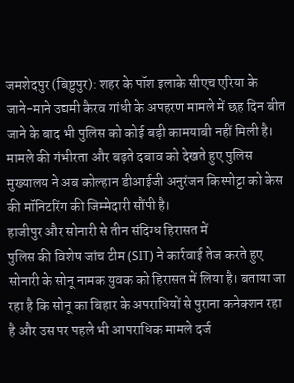जमशेदपुर (बिष्टुपुर): शहर के पॉश इलाके सीएच एरिया के जाने-माने उद्यमी कैरव गांधी के अपहरण मामले में छह दिन बीत जाने के बाद भी पुलिस को कोई बड़ी कामयाबी नहीं मिली है। मामले की गंभीरता और बढ़ते दबाव को देखते हुए पुलिस मुख्यालय ने अब कोल्हान डीआईजी अनुरंजन किस्पोट्टा को केस की मॉनिटरिंग की जिम्मेदारी सौंपी है।
हाजीपुर और सोनारी से तीन संदिग्ध हिरासत में
पुलिस की विशेष जांच टीम (SIT) ने कार्रवाई तेज करते हुए सोनारी के सोनू नामक युवक को हिरासत में लिया है। बताया जा रहा है कि सोनू का बिहार के अपराधियों से पुराना कनेक्शन रहा है और उस पर पहले भी आपराधिक मामले दर्ज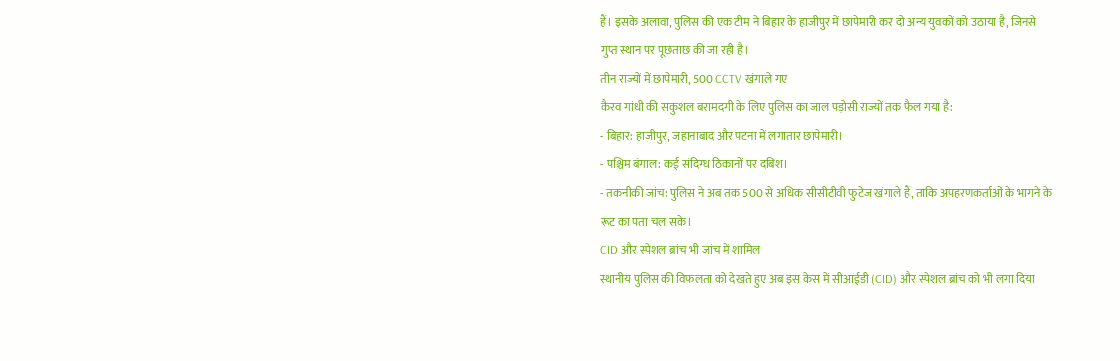हैं। इसके अलावा, पुलिस की एक टीम ने बिहार के हाजीपुर में छापेमारी कर दो अन्य युवकों को उठाया है, जिनसे गुप्त स्थान पर पूछताछ की जा रही है।
तीन राज्यों में छापेमारी, 500 CCTV खंगाले गए
कैरव गांधी की सकुशल बरामदगी के लिए पुलिस का जाल पड़ोसी राज्यों तक फैल गया है:
- बिहार: हाजीपुर, जहानाबाद और पटना में लगातार छापेमारी।
- पश्चिम बंगाल: कई संदिग्ध ठिकानों पर दबिश।
- तकनीकी जांच: पुलिस ने अब तक 500 से अधिक सीसीटीवी फुटेज खंगाले हैं, ताकि अपहरणकर्ताओं के भागने के रूट का पता चल सके।
CID और स्पेशल ब्रांच भी जांच में शामिल
स्थानीय पुलिस की विफलता को देखते हुए अब इस केस में सीआईडी (CID) और स्पेशल ब्रांच को भी लगा दिया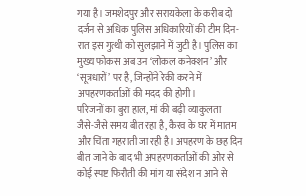गया है। जमशेदपुर और सरायकेला के करीब दो दर्जन से अधिक पुलिस अधिकारियों की टीम दिन-रात इस गुत्थी को सुलझाने में जुटी है। पुलिस का मुख्य फोकस अब उन ‘लोकल कनेक्शन’ और ‘सूत्रधारों’ पर है, जिन्होंने रेकी करने में अपहरणकर्ताओं की मदद की होगी।
परिजनों का बुरा हाल, मां की बढ़ी व्याकुलता
जैसे-जैसे समय बीत रहा है, कैरव के घर में मातम और चिंता गहराती जा रही है। अपहरण के छह दिन बीत जाने के बाद भी अपहरणकर्ताओं की ओर से कोई स्पष्ट फिरौती की मांग या संदेश न आने से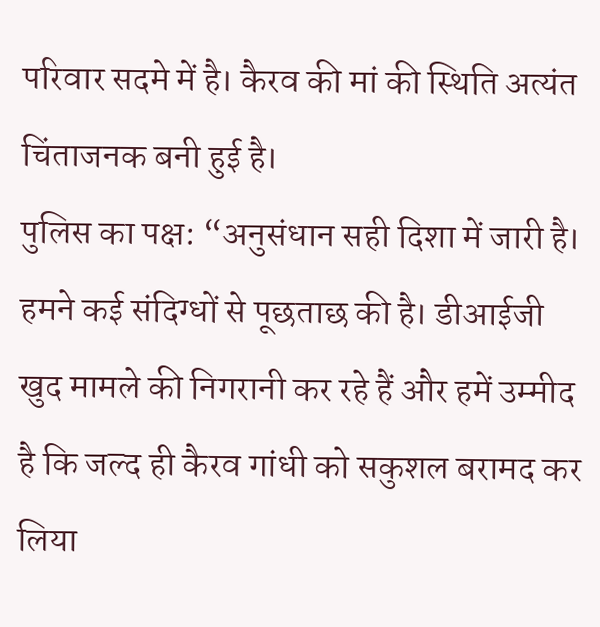परिवार सदमे में है। कैरव की मां की स्थिति अत्यंत चिंताजनक बनी हुई है।
पुलिस का पक्ष: “अनुसंधान सही दिशा में जारी है। हमने कई संदिग्धों से पूछताछ की है। डीआईजी खुद मामले की निगरानी कर रहे हैं और हमें उम्मीद है कि जल्द ही कैरव गांधी को सकुशल बरामद कर लिया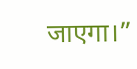जाएगा।”